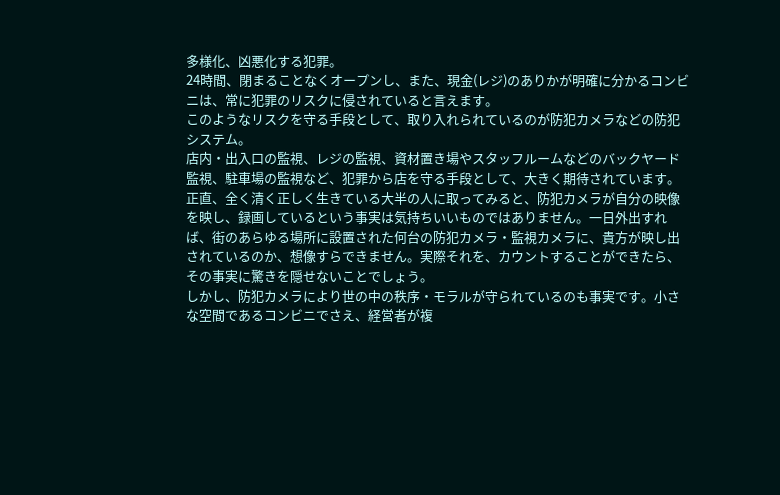多様化、凶悪化する犯罪。
24時間、閉まることなくオープンし、また、現金(レジ)のありかが明確に分かるコンビニは、常に犯罪のリスクに侵されていると言えます。
このようなリスクを守る手段として、取り入れられているのが防犯カメラなどの防犯システム。
店内・出入口の監視、レジの監視、資材置き場やスタッフルームなどのバックヤード監視、駐車場の監視など、犯罪から店を守る手段として、大きく期待されています。
正直、全く清く正しく生きている大半の人に取ってみると、防犯カメラが自分の映像を映し、録画しているという事実は気持ちいいものではありません。一日外出すれば、街のあらゆる場所に設置された何台の防犯カメラ・監視カメラに、貴方が映し出されているのか、想像すらできません。実際それを、カウントすることができたら、その事実に驚きを隠せないことでしょう。
しかし、防犯カメラにより世の中の秩序・モラルが守られているのも事実です。小さな空間であるコンビニでさえ、経営者が複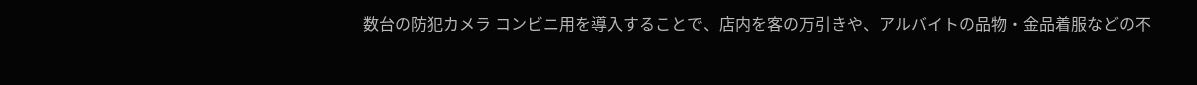数台の防犯カメラ コンビニ用を導入することで、店内を客の万引きや、アルバイトの品物・金品着服などの不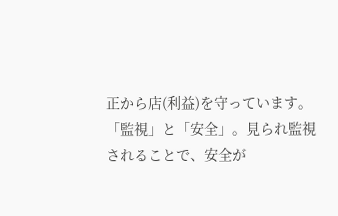正から店(利益)を守っています。
「監視」と「安全」。見られ監視されることで、安全が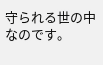守られる世の中なのです。